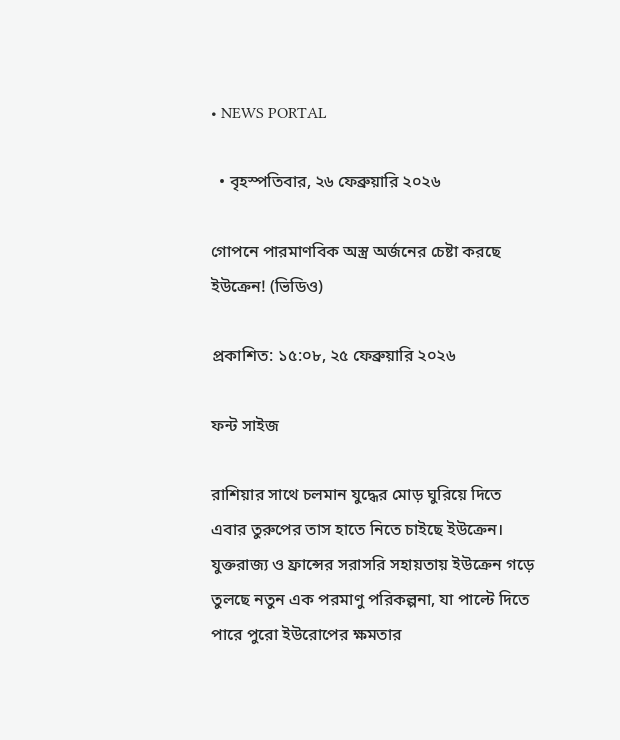• NEWS PORTAL

  • বৃহস্পতিবার, ২৬ ফেব্রুয়ারি ২০২৬

গোপনে পারমাণবিক অস্ত্র অর্জনের চেষ্টা করছে ইউক্রেন! (ভিডিও)

প্রকাশিত: ১৫:০৮, ২৫ ফেব্রুয়ারি ২০২৬

ফন্ট সাইজ

রাশিয়ার সাথে চলমান যুদ্ধের মোড় ঘুরিয়ে দিতে এবার তুরুপের তাস হাতে নিতে চাইছে ইউক্রেন। যুক্তরাজ্য ও ফ্রান্সের সরাসরি সহায়তায় ইউক্রেন গড়ে তুলছে নতুন এক পরমাণু পরিকল্পনা, যা পাল্টে দিতে পারে পুরো ইউরোপের ক্ষমতার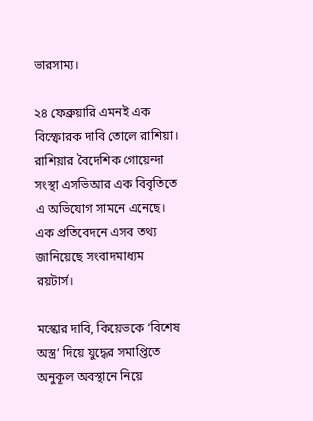ভারসাম্য।

২৪ ফেব্রুয়ারি এমনই এক বিস্ফোরক দাবি তোলে রাশিয়া। রাশিয়ার বৈদেশিক গোয়েন্দা সংস্থা এসভিআর এক বিবৃতিতে এ অভিযোগ সামনে এনেছে। এক প্রতিবেদনে এসব তথ্য জানিয়েছে সংবাদমাধ্যম রয়টার্স।

মস্কোর দাবি, কিয়েভকে ‘বিশেষ অস্ত্র’ দিয়ে যুদ্ধের সমাপ্তিতে অনুকূল অবস্থানে নিয়ে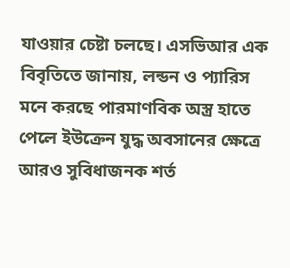যাওয়ার চেষ্টা চলছে। এসভিআর এক বিবৃতিতে জানায়, লন্ডন ও প্যারিস মনে করছে পারমাণবিক অস্ত্র হাতে পেলে ইউক্রেন যুদ্ধ অবসানের ক্ষেত্রে আরও সুবিধাজনক শর্ত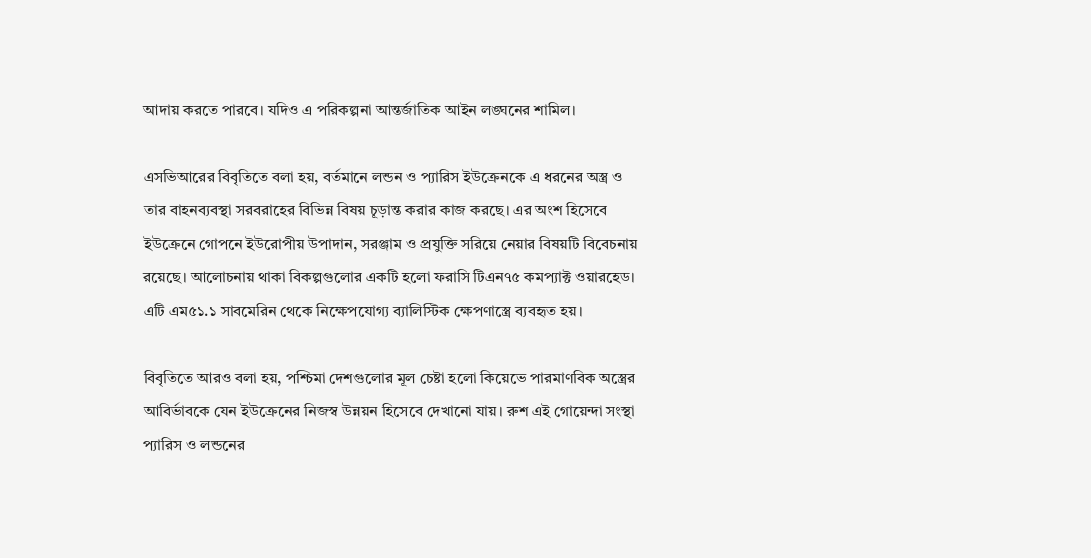আদায় করতে পারবে। যদিও এ পরিকল্পনা আন্তর্জাতিক আইন লঙ্ঘনের শামিল।

এসভিআরের বিবৃতিতে বলা হয়, বর্তমানে লন্ডন ও প্যারিস ইউক্রেনকে এ ধরনের অস্ত্র ও তার বাহনব্যবস্থা সরবরাহের বিভিন্ন বিষয় চূড়ান্ত করার কাজ করছে। এর অংশ হিসেবে ইউক্রেনে গোপনে ইউরোপীয় উপাদান, সরঞ্জাম ও প্রযুক্তি সরিয়ে নেয়ার বিষয়টি বিবেচনায় রয়েছে। আলোচনায় থাকা বিকল্পগুলোর একটি হলো ফরাসি টিএন৭৫ কমপ্যাক্ট ওয়ারহেড। এটি এম৫১.১ সাবমেরিন থেকে নিক্ষেপযোগ্য ব্যালিস্টিক ক্ষেপণাস্ত্রে ব্যবহৃত হয়।

বিবৃতিতে আরও বলা হয়, পশ্চিমা দেশগুলোর মূল চেষ্টা হলো কিয়েভে পারমাণবিক অস্ত্রের আবির্ভাবকে যেন ইউক্রেনের নিজস্ব উন্নয়ন হিসেবে দেখানো যায়। রুশ এই গোয়েন্দা সংস্থা প্যারিস ও লন্ডনের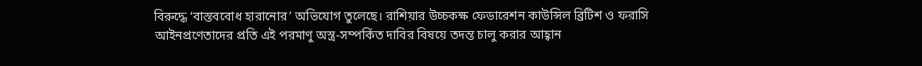বিরুদ্ধে ‘বাস্তববোধ হারানোর’ অভিযোগ তুলেছে। রাশিয়ার উচ্চকক্ষ ফেডারেশন কাউন্সিল ব্রিটিশ ও ফরাসি আইনপ্রণেতাদের প্রতি এই পরমাণু অস্ত্র-সম্পর্কিত দাবির বিষয়ে তদন্ত চালু করার আহ্বান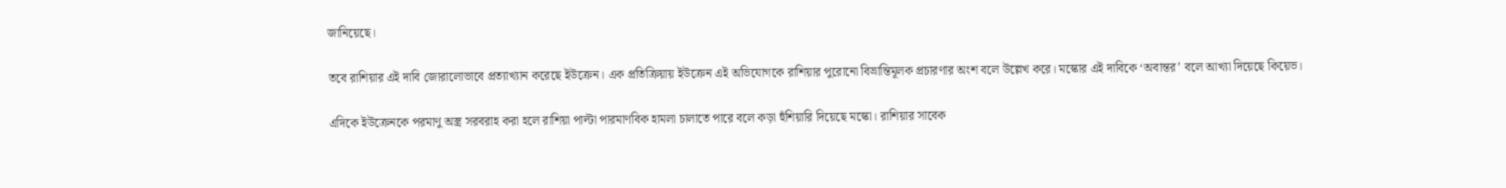জানিয়েছে।

তবে রাশিয়ার এই দাবি জোরালোভাবে প্রত্যাখ্যান করেছে ইউক্রেন। এক প্রতিক্রিয়ায় ইউক্রেন এই অভিযোগকে রাশিয়ার পুরোনো বিভ্রান্তিমূলক প্রচারণার অংশ বলে উল্লেখ করে। মস্কোর এই দাবিকে ‘অবান্তর’ বলে আখ্যা দিয়েছে কিয়েভ।

এদিকে ইউক্রেনকে পরমাণু অস্ত্র সরবরাহ করা হলে রাশিয়া পাল্টা পারমাণবিক হামলা চালাতে পারে বলে কড়া হুঁশিয়ারি দিয়েছে মস্কো। রাশিয়ার সাবেক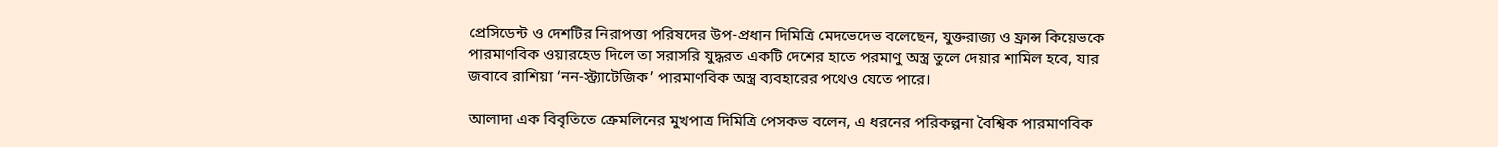প্রেসিডেন্ট ও দেশটির নিরাপত্তা পরিষদের উপ-প্রধান দিমিত্রি মেদভেদেভ বলেছেন, যুক্তরাজ্য ও ফ্রান্স কিয়েভকে পারমাণবিক ওয়ারহেড দিলে তা সরাসরি যুদ্ধরত একটি দেশের হাতে পরমাণু অস্ত্র তুলে দেয়ার শামিল হবে, যার জবাবে রাশিয়া ‘নন-স্ট্র্যাটেজিক’ পারমাণবিক অস্ত্র ব্যবহারের পথেও যেতে পারে।

আলাদা এক বিবৃতিতে ক্রেমলিনের মুখপাত্র দিমিত্রি পেসকভ বলেন, এ ধরনের পরিকল্পনা বৈশ্বিক পারমাণবিক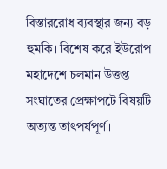বিস্তাররোধ ব্যবস্থার জন্য বড় হুমকি। বিশেষ করে ইউরোপ মহাদেশে চলমান উত্তপ্ত সংঘাতের প্রেক্ষাপটে বিষয়টি অত্যন্ত তাৎপর্যপূর্ণ।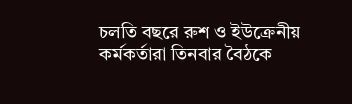চলতি বছরে রুশ ও ইউক্রেনীয় কর্মকর্তারা তিনবার বৈঠকে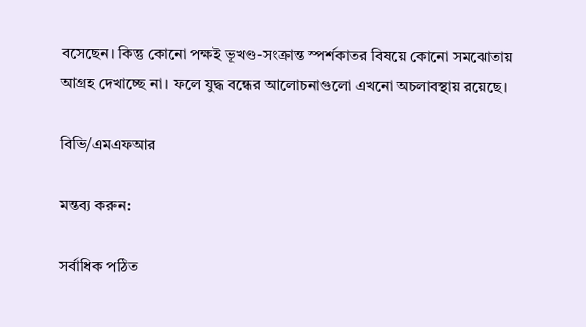বসেছেন। কিন্তু কোনো পক্ষই ভূখণ্ড-সংক্রান্ত স্পর্শকাতর বিষয়ে কোনো সমঝোতায় আগ্রহ দেখাচ্ছে না। ফলে যুদ্ধ বন্ধের আলোচনাগুলো এখনো অচলাবস্থায় রয়েছে।

বিভি/এমএফআর

মন্তব্য করুন:

সর্বাধিক পঠিত